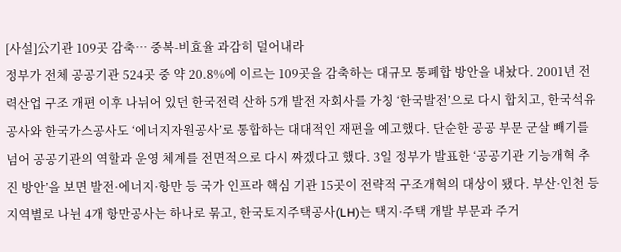[사설]公기관 109곳 감축… 중복-비효율 과감히 덜어내라
정부가 전체 공공기관 524곳 중 약 20.8%에 이르는 109곳을 감축하는 대규모 통폐합 방안을 내놨다. 2001년 전력산업 구조 개편 이후 나뉘어 있던 한국전력 산하 5개 발전 자회사를 가칭 ‘한국발전’으로 다시 합치고, 한국석유공사와 한국가스공사도 ‘에너지자원공사’로 통합하는 대대적인 재편을 예고했다. 단순한 공공 부문 군살 빼기를 넘어 공공기관의 역할과 운영 체계를 전면적으로 다시 짜겠다고 했다. 3일 정부가 발표한 ‘공공기관 기능개혁 추진 방안’을 보면 발전·에너지·항만 등 국가 인프라 핵심 기관 15곳이 전략적 구조개혁의 대상이 됐다. 부산·인천 등 지역별로 나뉜 4개 항만공사는 하나로 묶고, 한국토지주택공사(LH)는 택지·주택 개발 부문과 주거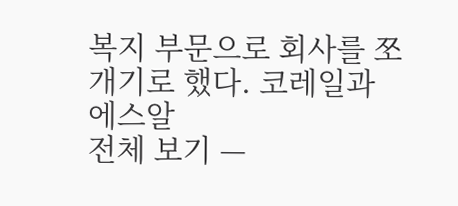복지 부문으로 회사를 쪼개기로 했다. 코레일과 에스알
전체 보기 —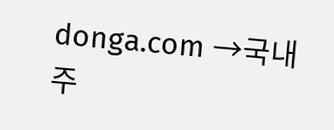donga.com →국내 주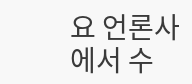요 언론사에서 수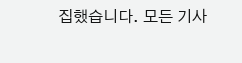집했습니다. 모든 기사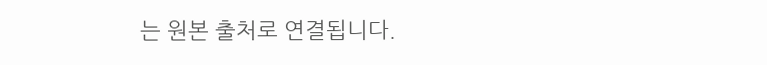는 원본 출처로 연결됩니다.